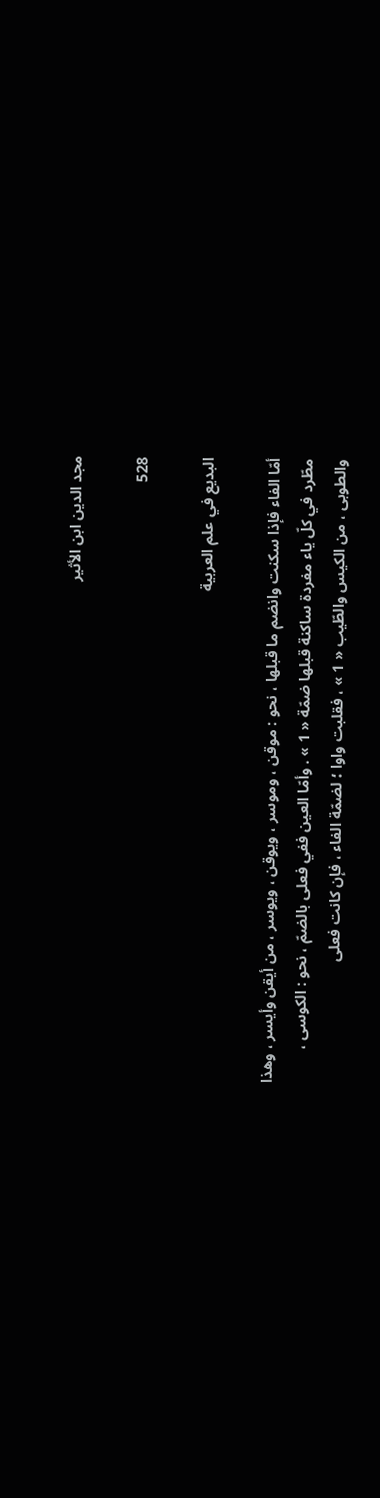مجد الدين ابن الأثير

528

البديع في علم العربية

أمّا الفاء فإذا سكنت وانضم ما قبلها ، نحو : موقن ، وموسر ، ويوقن ، ويوسر ، من أيقن وأيسر ، وهذا مطّرد في كلّ ياء مفردة ساكنة قبلها ضمّة « 1 » . وأمّا العين ففي فعلى بالضمّ ، نحو : الكوسى ، والطوبى ، من الكيس والطّيب « 1 » ، فقلبت واوا ؛ لضمّة الفاء ، فإن كانت فعلى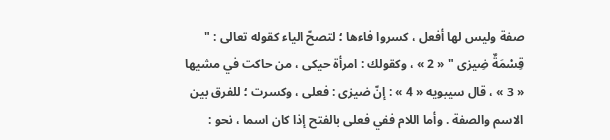صفة وليس لها أفعل ، كسروا فاءها ؛ لتصحّ الياء كقوله تعالى : " قِسْمَةٌ ضِيزى " « 2 » ، وكقولك : امرأة حيكى ، من حاكت في مشيها « 3 » ، قال سيبويه « 4 » : إنّ ضيزى : فعلى ، وكسرت ؛ للفرق بين الاسم والصفة . وأما اللام ففي فعلى بالفتح إذا كان اسما ، نحو :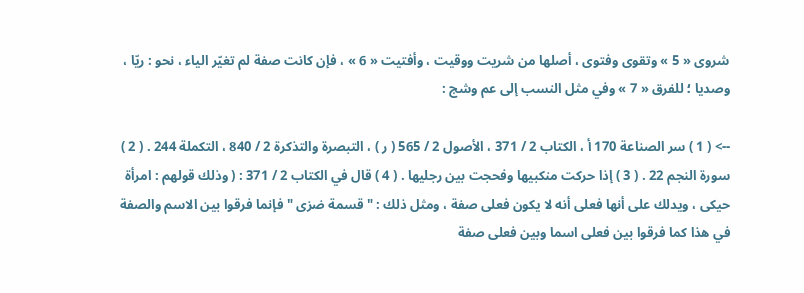شروى « 5 » وتقوى وفتوى ، أصلها من شريت ووقيت ، وأفتيت « 6 » ، فإن كانت صفة لم تغيّر الياء ، نحو : ريّا ، وصديا ؛ للفرق « 7 » وفي مثل النسب إلى عم وشج :

--> ( 1 ) سر الصناعة 170 أ ، الكتاب 2 / 371 ، الأصول 2 / 565 ( ر ) ، التبصرة والتذكرة 2 / 840 ، التكملة 244 . ( 2 ) سورة النجم 22 . ( 3 ) إذا حركت منكبيها وفحجت بين رجليها . ( 4 ) قال في الكتاب 2 / 371 : ( وذلك قولهم : امرأة حيكى ، ويدلك على أنها فعلى أنه لا يكون فعلى صفة ، ومثل ذلك : " قسمة ضزى " فإنما فرقوا بين الاسم والصفة في هذا كما فرقوا بين فعلى اسما وبين فعلى صفة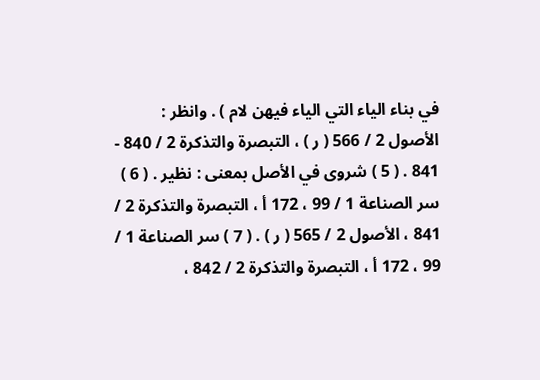في بناء الياء التي الياء فيهن لام ) . وانظر : الأصول 2 / 566 ( ر ) ، التبصرة والتذكرة 2 / 840 - 841 . ( 5 ) شروى في الأصل بمعنى : نظير . ( 6 ) سر الصناعة 1 / 99 ، 172 أ ، التبصرة والتذكرة 2 / 841 ، الأصول 2 / 565 ( ر ) . ( 7 ) سر الصناعة 1 / 99 ، 172 أ ، التبصرة والتذكرة 2 / 842 ،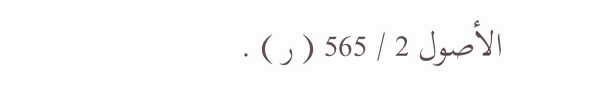الأصول 2 / 565 ( ر ) .